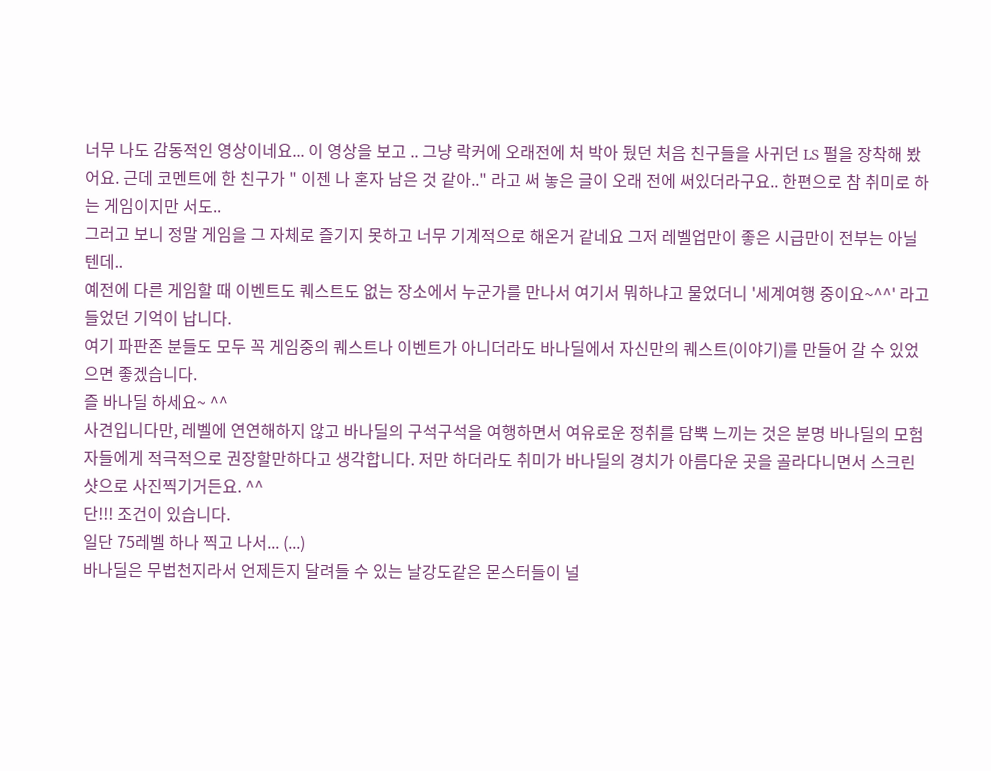너무 나도 감동적인 영상이네요... 이 영상을 보고 .. 그냥 락커에 오래전에 처 박아 뒀던 처음 친구들을 사귀던 LS 펄을 장착해 봤어요. 근데 코멘트에 한 친구가 " 이젠 나 혼자 남은 것 같아.." 라고 써 놓은 글이 오래 전에 써있더라구요.. 한편으로 참 취미로 하는 게임이지만 서도..
그러고 보니 정말 게임을 그 자체로 즐기지 못하고 너무 기계적으로 해온거 같네요 그저 레벨업만이 좋은 시급만이 전부는 아닐텐데..
예전에 다른 게임할 때 이벤트도 퀘스트도 없는 장소에서 누군가를 만나서 여기서 뭐하냐고 물었더니 '세계여행 중이요~^^' 라고 들었던 기억이 납니다.
여기 파판존 분들도 모두 꼭 게임중의 퀘스트나 이벤트가 아니더라도 바나딜에서 자신만의 퀘스트(이야기)를 만들어 갈 수 있었으면 좋겠습니다.
즐 바나딜 하세요~ ^^
사견입니다만, 레벨에 연연해하지 않고 바나딜의 구석구석을 여행하면서 여유로운 정취를 담뿍 느끼는 것은 분명 바나딜의 모험자들에게 적극적으로 권장할만하다고 생각합니다. 저만 하더라도 취미가 바나딜의 경치가 아름다운 곳을 골라다니면서 스크린샷으로 사진찍기거든요. ^^
단!!! 조건이 있습니다.
일단 75레벨 하나 찍고 나서... (...)
바나딜은 무법천지라서 언제든지 달려들 수 있는 날강도같은 몬스터들이 널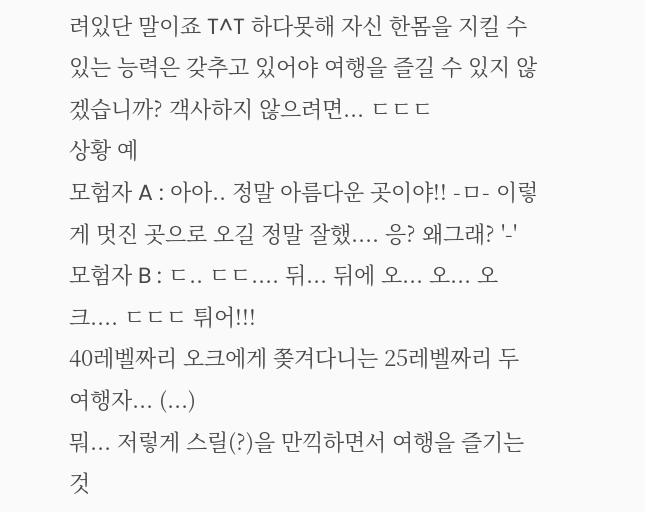려있단 말이죠 T^T 하다못해 자신 한몸을 지킬 수 있는 능력은 갖추고 있어야 여행을 즐길 수 있지 않겠습니까? 객사하지 않으려면... ㄷㄷㄷ
상황 예
모험자 A : 아아.. 정말 아름다운 곳이야!! -ㅁ- 이렇게 멋진 곳으로 오길 정말 잘했.... 응? 왜그래? '-'
모험자 B : ㄷ.. ㄷㄷ.... 뒤... 뒤에 오... 오... 오크.... ㄷㄷㄷ 튀어!!!
40레벨짜리 오크에게 쫒겨다니는 25레벨짜리 두 여행자... (...)
뭐... 저렇게 스릴(?)을 만끽하면서 여행을 즐기는 것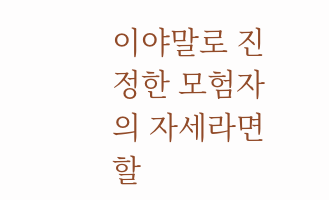이야말로 진정한 모험자의 자세라면 할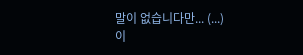말이 없습니다만... (...)
이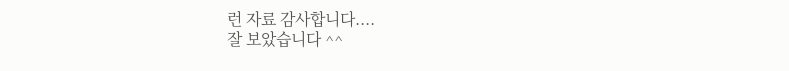런 자료 감사합니다....
잘 보았습니다 ^^